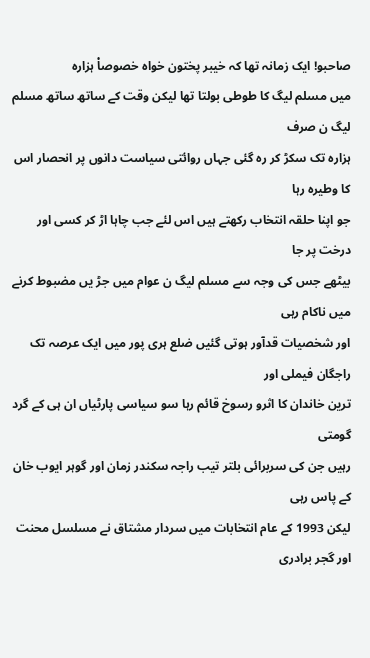صاحبو! ایک زمانہ تھا کہ خیبر پختون خواہ خصوصاْ ہزارہ
میں مسلم لیگ کا طوطی بولتا تھا لیکن وقت کے ساتھ ساتھ مسلم لیگ ن صرف
ہزارہ تک سکڑ کر رہ گئی جہاں روائتی سیاست دانوں پر انحصار اس کا وطیرہ رہا
جو اپنا حلقہ انتخاب رکھتے ہیں اس لئے جب چاہا اڑ کر کسی اور درخت پر جا
بیٹھے جس کی وجہ سے مسلم لیگ ن عوام میں جڑ یں مضبوط کرنے میں ناکام رہی
اور شخصیات قدآور ہوتی گئیں ضلع ہری پور میں ایک عرصہ تک راجگان فیملی اور
ترین خاندان کا اثرو رسوخ قائم رہا سو سیاسی پارٹیاں ان ہی کے گرد گومتی
رہیں جن کی سربرائی بلتر تیب راجہ سکندر زمان اور گوہر ایوب خان کے پاس رہی
لیکن 1993 کے عام انتخابات میں سردار مشتاق نے مسلسل محنت اور گجر برادری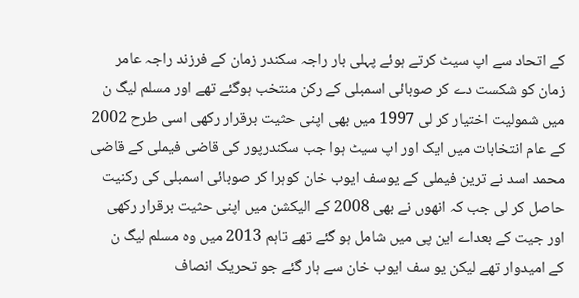کے اتحاد سے اپ سیٹ کرتے ہوئے پہلی بار راجہ سکندر زمان کے فرزند راجہ عامر
زمان کو شکست دے کر صوبائی اسمبلی کے رکن منتخب ہوگئے تھے اور مسلم لیگ ن
میں شمولیت اختیار کر لی 1997 میں بھی اپنی حثیت برقرار رکھی اسی طرح 2002
کے عام انتخابات میں ایک اور اپ سیٹ ہوا جب سکندرپور کی قاضی فیملی کے قاضی
محمد اسد نے ترین فیملی کے یوسف ایوب خان کوہرا کر صوبائی اسمبلی کی رکنیت
حاصل کر لی جب کہ انھوں نے بھی 2008 کے الیکشن میں اپنی حثیت برقرار رکھی
اور جیت کے بعداے این پی میں شامل ہو گئے تھے تاہم 2013 میں وہ مسلم لیگ ن
کے امیدوار تھے لیکن یو سف ایوب خان سے ہار گئے جو تحریک انصاف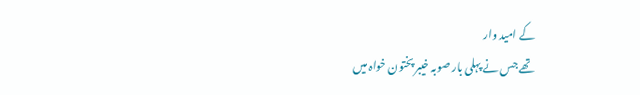کے امید وار
تھے جس نے پہلی بار صوبہ خیبر پختون خواہ میں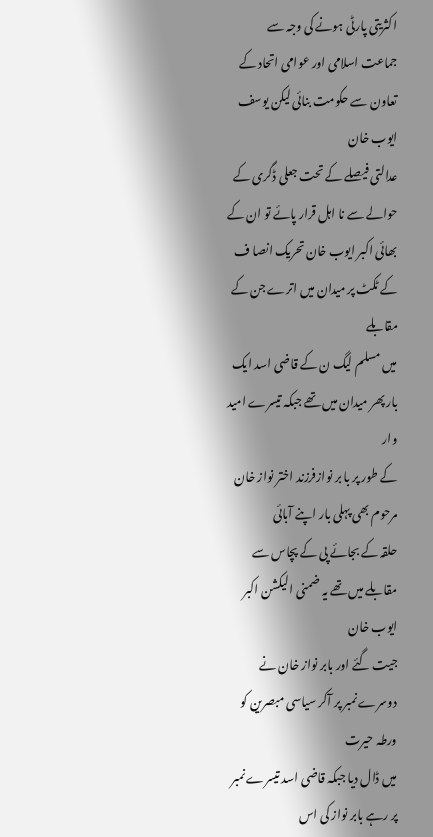اکثریتی پارٹی ہونے کی وجہ سے
جماعت اسلامی اور عوامی اتحاد کے تعاون سے حکومت بنائی لیکن یوسف ایوب خان
عدالتی فیصلے کے تحت جعلی ڈگری کے حوالے سے نا اہل قرار پائے تو ان کے
بھائی اکبر ایوب خان تحریک انصا ف کے ٹکٹ پر میدان میں اترے جن کے مقابلے
میں مسلم لیگ ن کے قاضی اسد ایک بار پھر میدان میں تھے جبکہ تیسرے امید وار
کے طور پر با بر نوازفرزند اختر نواز خان مرحوم بھی پہلی بار اپنے آبائی
حلقہ کے بجائے پی کے پچاس سے مقابلے میں تھے یہ ضمنی الیکشن اکبر ایوب خان
جیت گئے اور بابر نواز خان نے دوسرے نمبر پر آکر سیاسی مبصرین کو ورطہ حیرت
میں ڈال دیا جبکہ قاضی اسد تیسرے نمبر پر رہے بابر نواز کی اس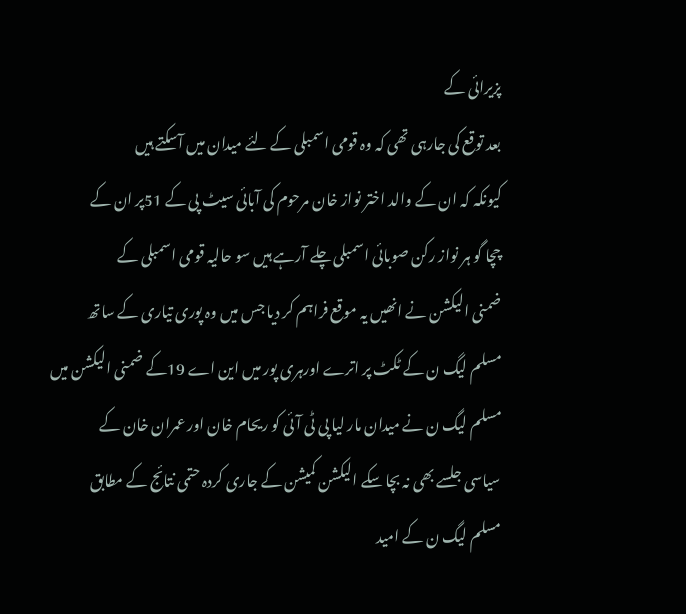پزیرائی کے
بعد توقع کی جارہی تھی کہ وہ قومی اسمبلی کے لئے میدان میں آسکتے ہیں
کیونکہ کہ ان کے والد اختر نواز خان مرحوم کی آبائی سیٹ پی کے 51پر ان کے
چچا گو ہر نواز رکن صوبائی اسمبلی چلے آرہے ہیں سو حالیہ قومی اسمبلی کے
ضمنی الیکشن نے انھیں یہ موقع فراہم کر دیا جس میں وہ پوری تیاری کے ساتھ
مسلم لیگ ن کے ٹکٹ پر اترے اورہری پور میں این اے 19کے ضمنی الیکشن میں
مسلم لیگ ن نے میدان مار لیا پی ٹی آئی کو ریحام خان اور عمران خان کے
سیاسی جلسے بھی نہ بچا سکے الیکشن کمیشن کے جاری کردہ حتمی نتائج کے مطابق
مسلم لیگ ن کے امید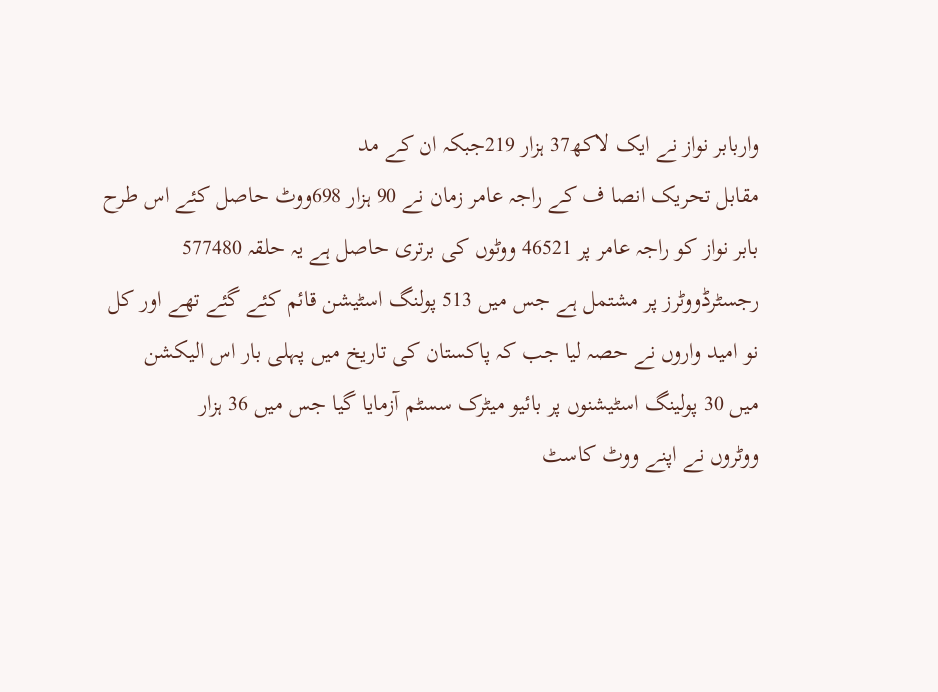واربابر نواز نے ایک لاکھ37 ہزار 219جبکہ ان کے مد
مقابل تحریک انصا ف کے راجہ عامر زمان نے 90 ہزار 698ووٹ حاصل کئے اس طرح
بابر نواز کو راجہ عامر پر 46521 ووٹوں کی برتری حاصل ہے یہ حلقہ 577480
رجسٹرڈووٹرز پر مشتمل ہے جس میں 513 پولنگ اسٹیشن قائم کئے گئے تھے اور کل
نو امید واروں نے حصہ لیا جب کہ پاکستان کی تاریخ میں پہلی بار اس الیکشن
میں 30 پولینگ اسٹیشنوں پر بائیو میٹرک سسٹم آزمایا گیا جس میں 36 ہزار
ووٹروں نے اپنے ووٹ کاسٹ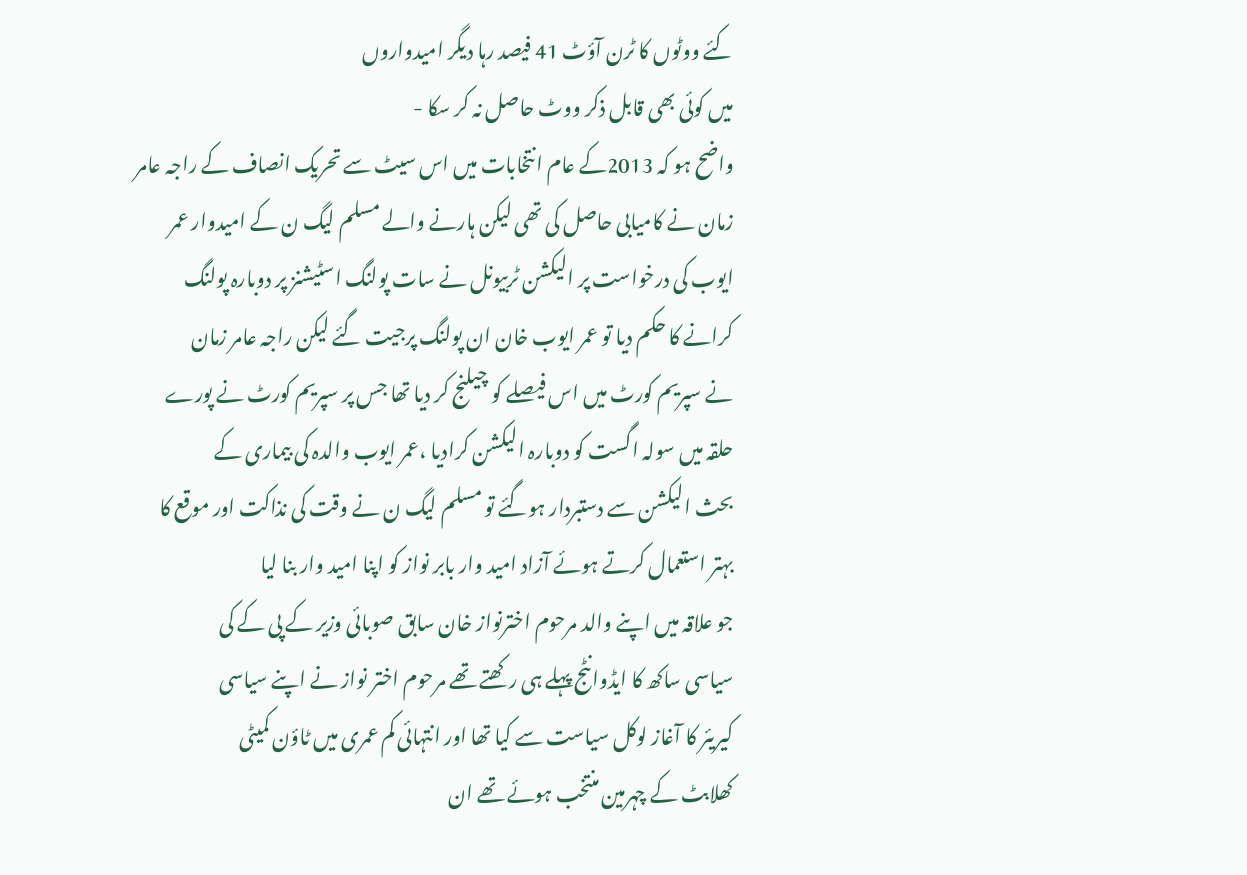کئے ووٹوں کا ٹرن آؤٹ 41 فیصد رہا دیگر امیدواروں
میں کوئی بھی قابل ذکر ووٹ حاصل نہ کر سکا -
واضح ہو کہ 2013کے عام انتخابات میں اس سیٹ سے تحریک انصاف کے راجہ عامر
زمان نے کامیابی حاصل کی تھی لیکن ہارنے والے مسلم لیگ ن کے امیدوار عمر
ایوب کی درخواست پر الیکشن ٹربیونل نے سات پولنگ اسٹیشنز پر دوبارہ پولنگ
کرانے کا حکم دیا تو عمر ایوب خان ان پولنگ پرجیت گئے لیکن راجہ عامر زمان
نے سپریم کورٹ میں اس فیصلے کو چیلنج کر دیا تھا جس پر سپریم کورٹ نے پورے
حلقہ میں سولہ اگست کو دوبارہ الیکشن کرادیا ،عمر ایوب والدہ کی بیماری کے
بحث الیکشن سے دستبردار ہوگئے تو مسلم لیگ ن نے وقت کی نذاکت اور موقع کا
بہتر استعمال کرتے ہوئے آزاد امید وار بابر نواز کو اپنا امید وار بنا لیا
جو علاقہ میں اپنے والد مرحوم اخترنواز خان سابق صوبائی وزیر کے پی کے کی
سیاسی ساکھ کا ایڈوانٹج پہلے ہی رکھتے تھے مرحوم اختر نواز نے اپنے سیاسی
کیریئر کا آغاز لوکل سیاست سے کیا تھا اور انتہائی کم عمری میں ٹاؤن کمیٹی
کھلابٹ کے چہرمین منتخب ہوئے تھے ان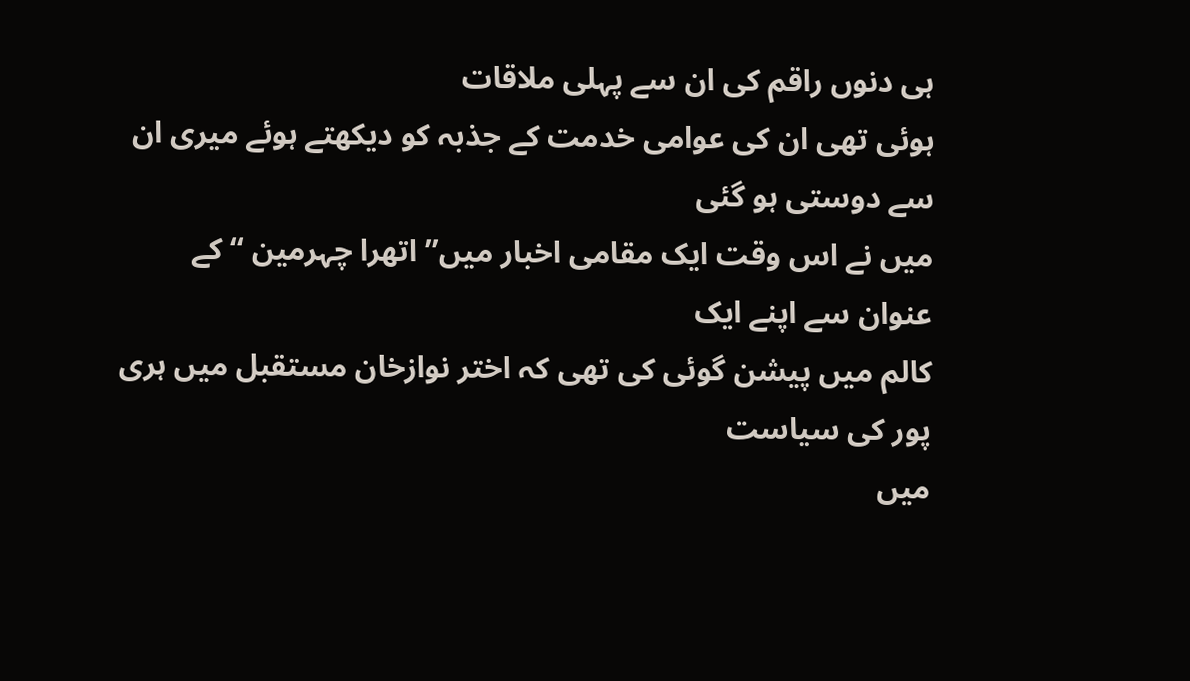ہی دنوں راقم کی ان سے پہلی ملاقات
ہوئی تھی ان کی عوامی خدمت کے جذبہ کو دیکھتے ہوئے میری ان سے دوستی ہو گئی
میں نے اس وقت ایک مقامی اخبار میں’’ اتھرا چہرمین ‘‘ کے عنوان سے اپنے ایک
کالم میں پیشن گوئی کی تھی کہ اختر نوازخان مستقبل میں ہری پور کی سیاست
میں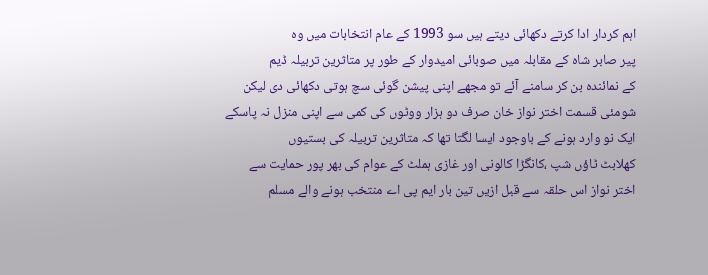اہم کردار ادا کرتے دکھائی دیتے ہیں سو 1993 کے عام انتخابات میں وہ
پیر صابر شاہ کے مقابلہ میں صوبائی امیدوار کے طور پر متاثرین تربیلہ ڈیم
کے نمائندہ بن کر سامنے آئے تو مجھے اپنی پیشن گوئی سچ ہوتی دکھائی دی لیکن
شومئی قسمت اختر نواز خان صرف دو ہزار ووٹوں کی کمی سے اپنی منزل نہ پاسکے
ایک نو وارد ہونے کے باوجود ایسا لگتا تھا کہ متاثرین تربیلہ کی بستیوں
کھلابٹ ٹاؤں شپ ،کانگڑا کالونی اور غازی ہملٹ کے عوام کی بھر پور حمایت سے
اختر نواز اس حلقہ سے قبل ازیں تین بار ایم پی اے منتخب ہونے والے مسلم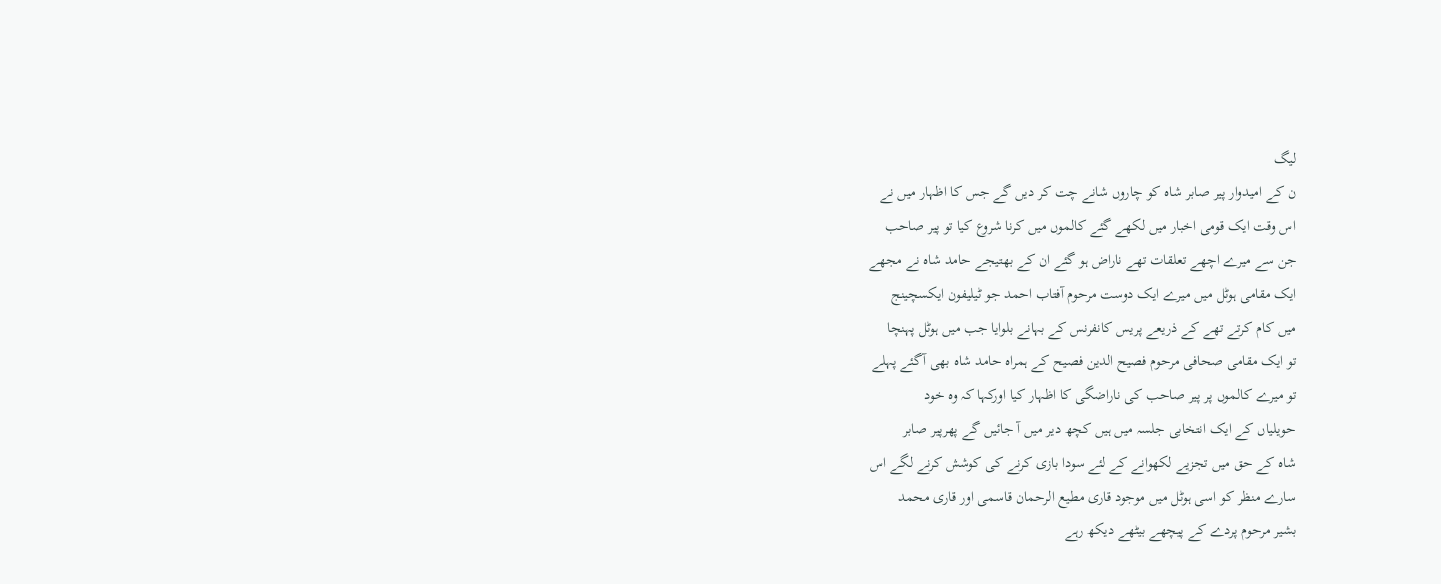لیگ
ن کے امیدوار پیر صابر شاہ کو چاروں شانے چت کر دیں گے جس کا اظہار میں نے
اس وقت ایک قومی اخبار میں لکھے گئے کالموں میں کرنا شروع کیا تو پیر صاحب
جن سے میرے اچھے تعلقات تھے ناراض ہو گئے ان کے بھتیجے حامد شاہ نے مجھے
ایک مقامی ہوٹل میں میرے ایک دوست مرحوم آفتاب احمد جو ٹیلیفون ایکسچینج
میں کام کرتے تھے کے ذریعے پریس کانفرنس کے بہانے بلوایا جب میں ہوٹل پہنچا
تو ایک مقامی صحافی مرحوم فصیح الدین فصیح کے ہمراہ حامد شاہ بھی آگئے پہلے
تو میرے کالموں پر پیر صاحب کی ناراضگی کا اظہار کیا اورکہا کہ وہ خود
حویلیاں کے ایک انتخابی جلسہ میں ہیں کچھ دیر میں آ جائیں گے پھرپیر صابر
شاہ کے حق میں تجزیے لکھوانے کے لئے سودا بازی کرنے کی کوشش کرنے لگے اس
سارے منظر کو اسی ہوٹل میں موجود قاری مطیع الرحمان قاسمی اور قاری محمد
بشیر مرحوم پردے کے پیچھے بیٹھے دیکھ رہے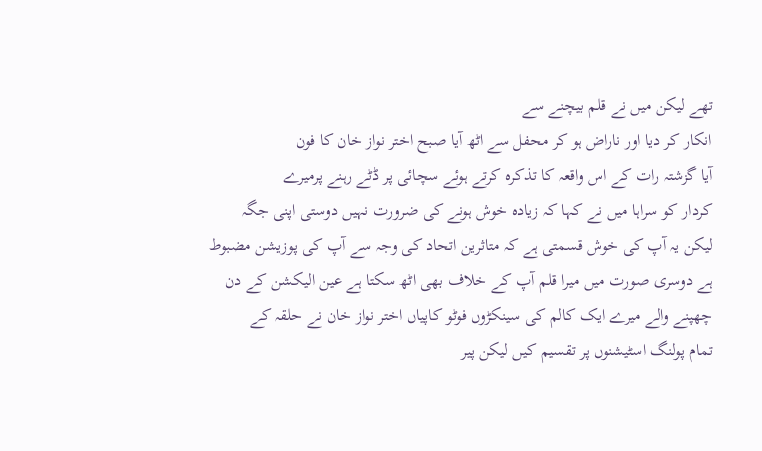تھے لیکن میں نے قلم بیچنے سے
انکار کر دیا اور ناراض ہو کر محفل سے اٹھ آیا صبح اختر نواز خان کا فون
آیا گزشتہ رات کے اس واقعہ کا تذکرہ کرتے ہوئے سچائی پر ڈٹے رہنے پرمیرے
کردار کو سراہا میں نے کہا کہ زیادہ خوش ہونے کی ضرورت نہیں دوستی اپنی جگہ
لیکن یہ آپ کی خوش قسمتی ہے کہ متاثرین اتحاد کی وجہ سے آپ کی پوزیشن مضبوط
ہے دوسری صورت میں میرا قلم آپ کے خلاف بھی اٹھ سکتا ہے عین الیکشن کے دن
چھپنے والے میرے ایک کالم کی سینکڑوں فوٹو کاپیاں اختر نواز خان نے حلقہ کے
تمام پولنگ اسٹیشنوں پر تقسیم کیں لیکن پیر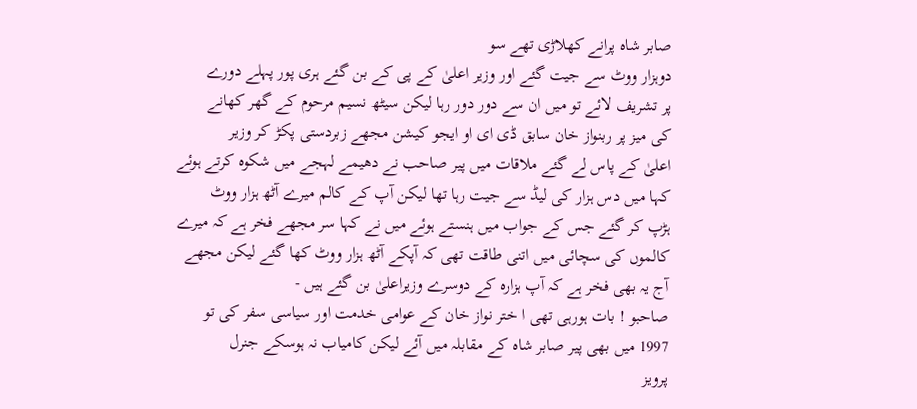صابر شاہ پرانے کھلاڑی تھے سو
دوہزار ووٹ سے جیت گئے اور وزیر اعلیٰ کے پی کے بن گئے ہری پور پہلے دورے
پر تشریف لائے تو میں ان سے دور دور رہا لیکن سیٹھ نسیم مرحوم کے گھر کھانے
کی میز پر ربنواز خان سابق ڈی ای او ایجو کیشن مجھے زبردستی پکڑ کر وزیر
اعلیٰ کے پاس لے گئے ملاقات میں پیر صاحب نے دھیمے لہجے میں شکوہ کرتے ہوئے
کہا میں دس ہزار کی لیڈ سے جیت رہا تھا لیکن آپ کے کالم میرے آٹھ ہزار ووٹ
ہڑپ کر گئے جس کے جواب میں ہنستے ہوئے میں نے کہا سر مجھے فخر ہے کہ میرے
کالموں کی سچائی میں اتنی طاقت تھی کہ آپکے آٹھ ہزار ووٹ کھا گئے لیکن مجھے
آج یہ بھی فخر ہے کہ آپ ہزارہ کے دوسرے وزیراعلیٰ بن گئے ہیں -
صاحبو ! بات ہورہی تھی ا ختر نواز خان کے عوامی خدمت اور سیاسی سفر کی تو
1997 میں بھی پیر صابر شاہ کے مقابلہ میں آئے لیکن کامیاب نہ ہوسکے جنرل
پرویز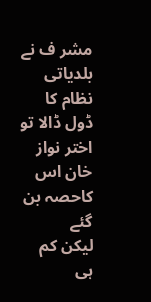مشر ف نے بلدیاتی نظام کا ڈول ڈالا تو اختر نواز خان اس کاحصہ بن گئے
لیکن کم ہی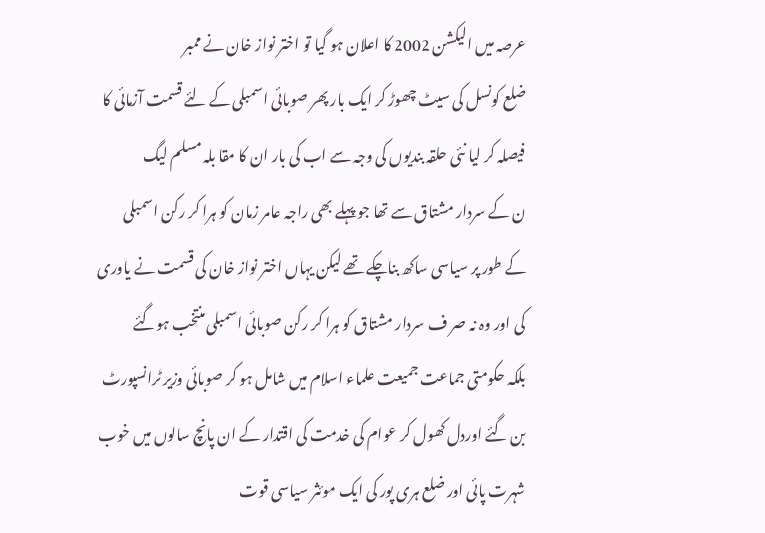عرصہ میں الیکشن 2002 کا اعلان ہو گیا تو اختر نواز خان نے ممبر
ضلع کونسل کی سیٹ چھوڑ کر ایک بار پھر صوبائی اسمبلی کے لئے قسمت آزمائی کا
فیصلہ کر لیا نئی حلقہ بندیوں کی وجہ سے اب کی بار ان کا مقا بلہ مسلم لیگ
ن کے سردار مشتاق سے تھا جو پہلے بھی راجہ عامر زمان کو ہرا کر رکن اسمبلی
کے طور پر سیاسی ساکھ بناچکے تھے لیکن یہاں اختر نواز خان کی قسمت نے یاوری
کی اور وہ نہ صر ف سردار مشتاق کو ہرا کر رکن صوبائی اسمبلی منتخب ہوگئے
بلکہ حکومتی جماعت جمیعت علماء اسلام میں شامل ہو کر صوبائی وزیر ٹرانسپورٹ
بن گئے اوردل کھول کر عوام کی خدمت کی اقتدار کے ان پانچ سالوں میں خوب
شہرت پائی اور ضلع ہری پور کی ایک موئثر سیاسی قوت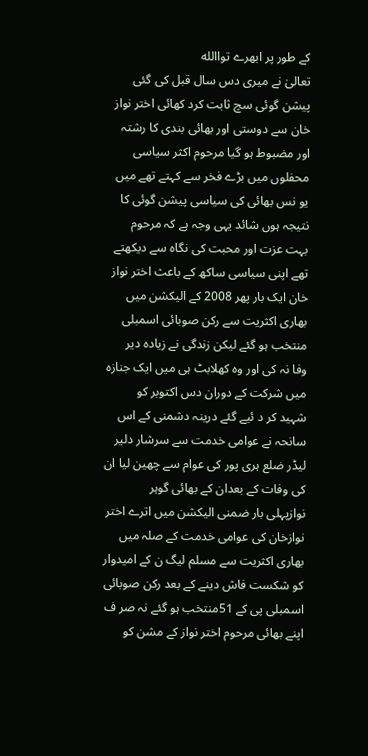کے طور پر ابھرے تواالله
تعالیٰ نے میری دس سال قبل کی گئی پیشن گوئی سچ ثابت کرد کھائی اختر نواز
خان سے دوستی اور بھائی بندی کا رشتہ اور مضبوط ہو گیا مرحوم اکثر سیاسی
محفلوں میں بڑے فخر سے کہتے تھے میں یو نس بھائی کی سیاسی پیشن گوئی کا
نتیجہ ہوں شائد یہی وجہ ہے کہ مرحوم بہت عزت اور محبت کی نگاہ سے دیکھتے
تھے اپنی سیاسی ساکھ کے باعث اختر نواز خان ایک بار پھر 2008 کے الیکشن میں
بھاری اکثریت سے رکن صوبائی اسمبلی منتخب ہو گئے لیکن زندگی نے زیادہ دیر
وفا نہ کی اور وہ کھلابٹ ہی میں ایک جنازہ میں شرکت کے دوران دس اکتوبر کو
شہید کر د ئیے گئے درینہ دشمنی کے اس سانحہ نے عوامی خدمت سے سرشار دلیر
لیڈر ضلع ہری پور کی عوام سے چھین لیا ان کی وفات کے بعدان کے بھائی گوہر
نوازپہلی بار ضمنی الیکشن میں اترے اختر نوازخان کی عوامی خدمت کے صلہ میں
بھاری اکثریت سے مسلم لیگ ن کے امیدوار کو شکست فاش دینے کے بعد رکن صوبائی
اسمبلی پی کے 51منتخب ہو گئے نہ صر ف اپنے بھائی مرحوم اختر نواز کے مشن کو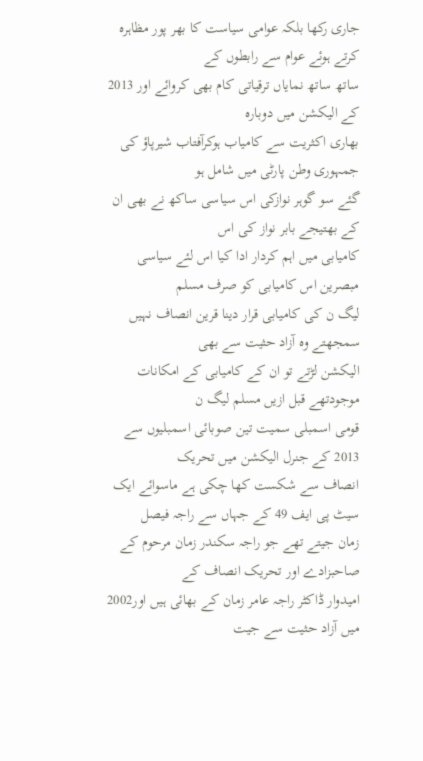جاری رکھا بلکہ عوامی سیاست کا بھر پور مظاہرہ کرتے ہوئے عوام سے رابطوں کے
ساتھ ساتھ نمایاں ترقیاتی کام بھی کروائے اور 2013 کے الیکشن میں دوبارہ
بھاری اکثریت سے کامیاب ہوکرآفتاب شیرپاؤ کی جمہوری وطن پارٹی میں شامل ہو
گئے سو گوہر نوازکی اس سیاسی ساکھ نے بھی ان کے بھتیجے بابر نواز کی اس
کامیابی میں اہم کردار ادا کیا اس لئے سیاسی مبصرین اس کامیابی کو صرف مسلم
لیگ ن کی کامیابی قرار دینا قرین انصاف نہیں سمجھتے وہ آزاد حثیت سے بھی
الیکشن لڑتے تو ان کے کامیابی کے امکانات موجودتھے قبل ازیں مسلم لیگ ن
قومی اسمبلی سمیت تین صوبائی اسمبلیوں سے 2013 کے جنرل الیکشن میں تحریک
انصاف سے شکست کھا چکی ہے ماسوائے ایک سیٹ پی ایف 49 کے جہاں سے راجہ فیصل
زمان جیتے تھے جو راجہ سکندر زمان مرحوم کے صاحبزادے اور تحریک انصاف کے
امیدوار ڈاکٹر راجہ عامر زمان کے بھائی ہیں اور2002 میں آزاد حثیت سے جیت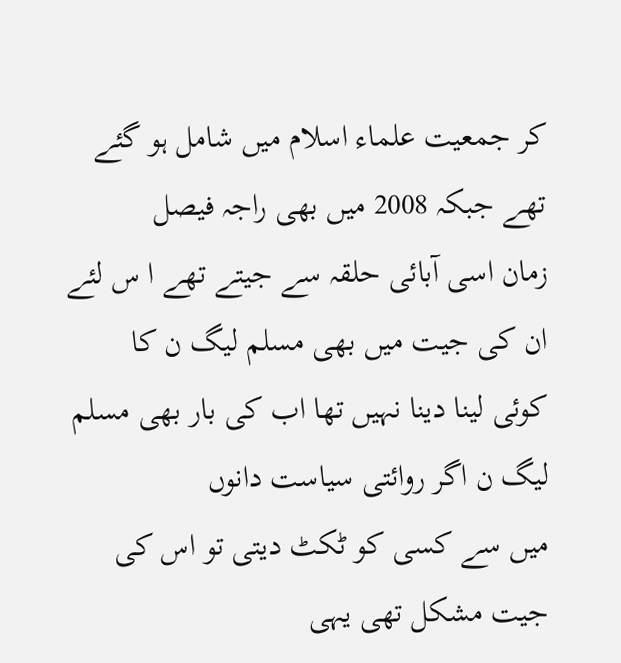کر جمعیت علماء اسلام میں شامل ہو گئے تھے جبکہ 2008 میں بھی راجہ فیصل
زمان اسی آبائی حلقہ سے جیتے تھے ا س لئے ان کی جیت میں بھی مسلم لیگ ن کا
کوئی لینا دینا نہیں تھا اب کی بار بھی مسلم لیگ ن اگر روائتی سیاست دانوں
میں سے کسی کو ٹکٹ دیتی تو اس کی جیت مشکل تھی یہی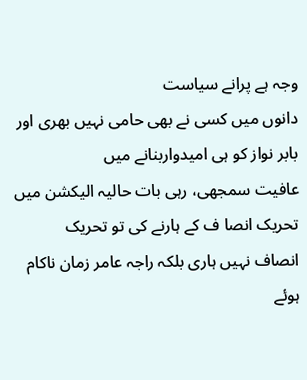وجہ ہے پرانے سیاست
دانوں میں کسی نے بھی حامی نہیں بھری اور بابر نواز کو ہی امیدواربنانے میں
عافیت سمجھی، رہی بات حالیہ الیکشن میں تحریک انصا ف کے ہارنے کی تو تحریک
انصاف نہیں ہاری بلکہ راجہ عامر زمان ناکام ہوئے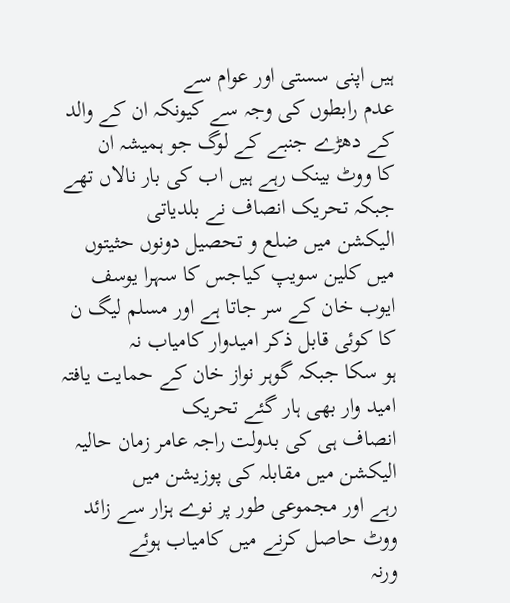ہیں اپنی سستی اور عوام سے
عدم رابطوں کی وجہ سے کیونکہ ان کے والد کے دھڑے جنبے کے لوگ جو ہمیشہ ان
کا ووٹ بینک رہے ہیں اب کی بار نالاں تھے جبکہ تحریک انصاف نے بلدیاتی
الیکشن میں ضلع و تحصیل دونوں حثیتوں میں کلین سویپ کیاجس کا سہرا یوسف
ایوب خان کے سر جاتا ہے اور مسلم لیگ ن کا کوئی قابل ذکر امیدوار کامیاب نہ
ہو سکا جبکہ گوہر نواز خان کے حمایت یافتہ امید وار بھی ہار گئے تحریک
انصاف ہی کی بدولت راجہ عامر زمان حالیہ الیکشن میں مقابلہ کی پوزیشن میں
رہے اور مجموعی طور پر نوے ہزار سے زائد ووٹ حاصل کرنے میں کامیاب ہوئے
ورنہ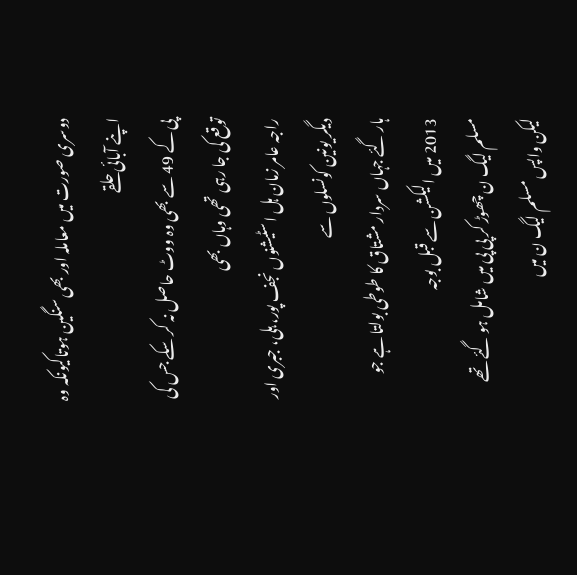دوسری صورت میں معاملہ اور بھی سنگین ہوتاکیونکہ وہ اپنے آبائی حلقے
پی کے 49 سے بھی وہ ووٹ حاصل نہ کر سکے جس کی توقع کی جا رہی تھی وہاں بھی
راجہ عامر زمان ہل اسٹیشنوں نجف پور، ہلی، جبری اور دیگر یونین کونسلوں سے
ہار گئے جہاں سردار مشتاق کا طوطی بولتا ہے جو 2013 میں الیکشن سے قبل بوجہ
مسلم لیگ ن چھوڑ کر پی پی میں شامل ہو گئے تھے لیکن واپس مسلم لیگ ن میں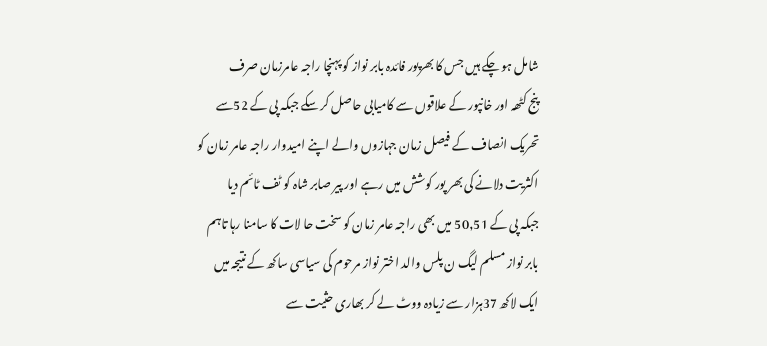شامل ہو چکے ہیں جس کا بھرپور فائدہ بابر نواز کو پہنچا راجہ عامرزمان صرف
پنج کٹھہ اور خانپور کے علاقوں سے کامیابی حاصل کر سکے جبکہ پی کے 52سے
تحریک انصاف کے فیصل زمان جہازوں والے اپنے امیدوار راجہ عامر زمان کو
اکثریت دلانے کی بھر پور کوشش میں رہے اور پیر صابر شاہ کو ٹف ٹائم دیا
جبکہ پی کے 50,51 میں بھی راجہ عامر زمان کو سخت حا لات کا سامنا رہا تاہم
بابر نواز مسلم لیگ ن پلس والد اختر نواز مرحوم کی سیاسی ساکھ کے نتیجہ میں
ایک لاکھ 37ہزار سے زیادہ ووٹ لے کر بھاری حثیت سے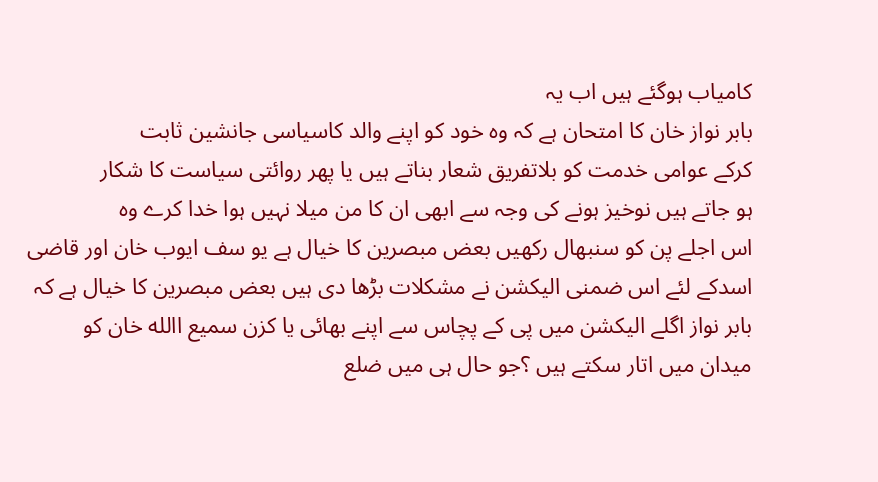کامیاب ہوگئے ہیں اب یہ
بابر نواز خان کا امتحان ہے کہ وہ خود کو اپنے والد کاسیاسی جانشین ثابت
کرکے عوامی خدمت کو بلاتفریق شعار بناتے ہیں یا پھر روائتی سیاست کا شکار
ہو جاتے ہیں نوخیز ہونے کی وجہ سے ابھی ان کا من میلا نہیں ہوا خدا کرے وہ
اس اجلے پن کو سنبھال رکھیں بعض مبصرین کا خیال ہے یو سف ایوب خان اور قاضی
اسدکے لئے اس ضمنی الیکشن نے مشکلات بڑھا دی ہیں بعض مبصرین کا خیال ہے کہ
بابر نواز اگلے الیکشن میں پی کے پچاس سے اپنے بھائی یا کزن سمیع االله خان کو
میدان میں اتار سکتے ہیں ؟جو حال ہی میں ضلع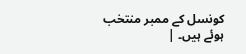کونسل کے ممبر منتخب ہوئے ہیں۔ |